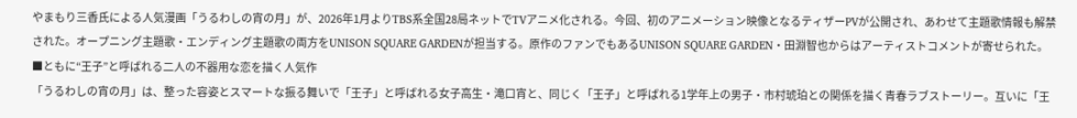やまもり三香氏による人気漫画「うるわしの宵の月」が、2026年1月よりTBS系全国28局ネットでTVアニメ化される。今回、初のアニメーション映像となるティザーPVが公開され、あわせて主題歌情報も解禁された。オープニング主題歌・エンディング主題歌の両方をUNISON SQUARE GARDENが担当する。原作のファンでもあるUNISON SQUARE GARDEN・田淵智也からはアーティストコメントが寄せられた。
■ともに“王子”と呼ばれる二人の不器用な恋を描く人気作
「うるわしの宵の月」は、整った容姿とスマートな振る舞いで「王子」と呼ばれる女子高生・滝口宵と、同じく「王子」と呼ばれる1学年上の男子・市村琥珀との関係を描く青春ラブストーリー。互いに「王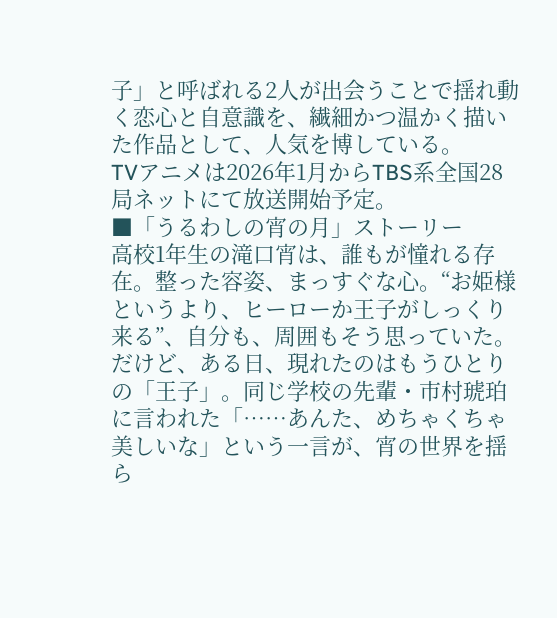子」と呼ばれる2人が出会うことで揺れ動く恋心と自意識を、繊細かつ温かく描いた作品として、人気を博している。
TVアニメは2026年1月からTBS系全国28局ネットにて放送開始予定。
■「うるわしの宵の月」ストーリー
高校1年生の滝口宵は、誰もが憧れる存在。整った容姿、まっすぐな心。“お姫様というより、ヒーローか王子がしっくり来る”、自分も、周囲もそう思っていた。
だけど、ある日、現れたのはもうひとりの「王子」。同じ学校の先輩・市村琥珀に言われた「……あんた、めちゃくちゃ美しいな」という一言が、宵の世界を揺ら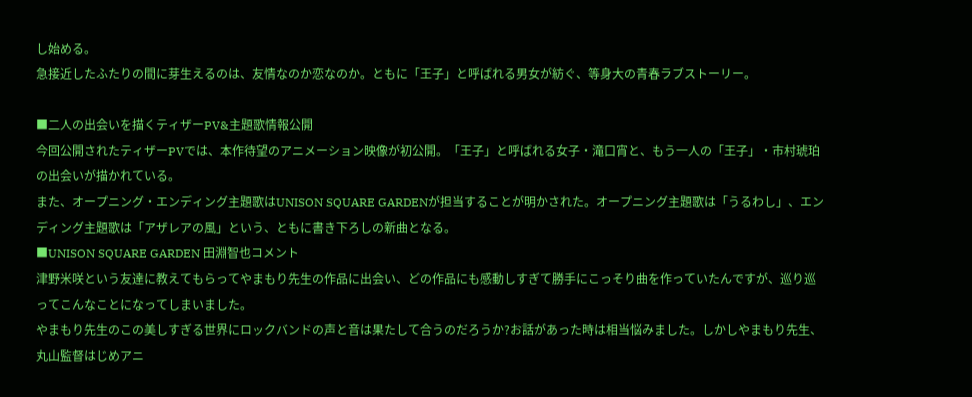し始める。
急接近したふたりの間に芽生えるのは、友情なのか恋なのか。ともに「王子」と呼ばれる男女が紡ぐ、等身大の青春ラブストーリー。

■二人の出会いを描くティザーPV&主題歌情報公開
今回公開されたティザーPVでは、本作待望のアニメーション映像が初公開。「王子」と呼ばれる女子・滝口宵と、もう一人の「王子」・市村琥珀の出会いが描かれている。
また、オープニング・エンディング主題歌はUNISON SQUARE GARDENが担当することが明かされた。オープニング主題歌は「うるわし」、エンディング主題歌は「アザレアの風」という、ともに書き下ろしの新曲となる。
■UNISON SQUARE GARDEN 田淵智也コメント
津野米咲という友達に教えてもらってやまもり先生の作品に出会い、どの作品にも感動しすぎて勝手にこっそり曲を作っていたんですが、巡り巡ってこんなことになってしまいました。
やまもり先生のこの美しすぎる世界にロックバンドの声と音は果たして合うのだろうか?お話があった時は相当悩みました。しかしやまもり先生、丸山監督はじめアニ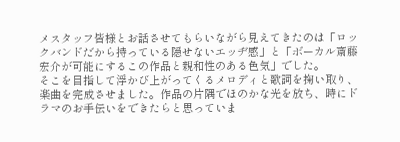メスタッフ皆様とお話させてもらいながら見えてきたのは「ロックバンドだから持っている隠せないエッヂ感」と「ボーカル斎藤宏介が可能にするこの作品と親和性のある色気」でした。
そこを目指して浮かび上がってくるメロディと歌詞を掬い取り、楽曲を完成させました。作品の片隅でほのかな光を放ち、時にドラマのお手伝いをできたらと思っていま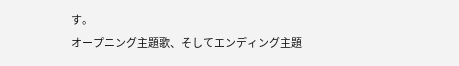す。
オープニング主題歌、そしてエンディング主題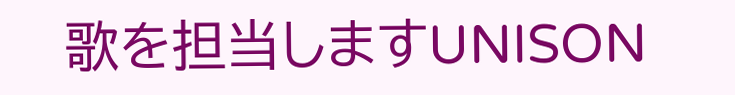歌を担当しますUNISON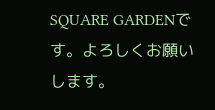SQUARE GARDENです。よろしくお願いします。